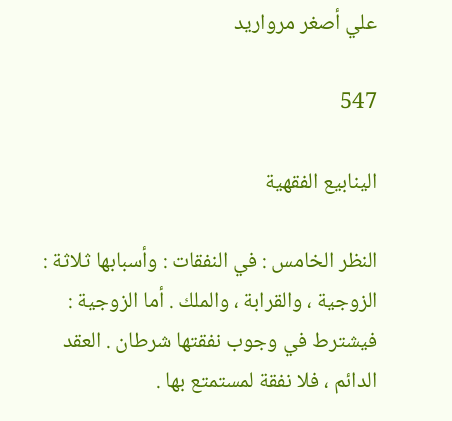علي أصغر مرواريد

547

الينابيع الفقهية

النظر الخامس : في النفقات : وأسبابها ثلاثة : الزوجية ، والقرابة ، والملك . أما الزوجية : فيشترط في وجوب نفقتها شرطان . العقد الدائم ، فلا نفقة لمستمتع بها .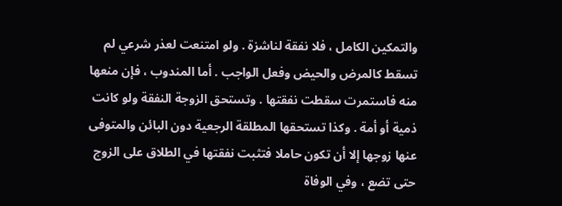والتمكين الكامل ، فلا نفقة لناشزة . ولو امتنعت لعذر شرعي لم تسقط كالمرض والحيض وفعل الواجب . أما المندوب ، فإن منعها منه فاستمرت سقطت نفقتها . وتستحق الزوجة النفقة ولو كانت ذمية أو أمة . وكذا تستحقها المطلقة الرجعية دون البائن والمتوفى عنها زوجها إلا أن تكون حاملا فتثبت نفقتها في الطلاق على الزوج حتى تضع ، وفي الوفاة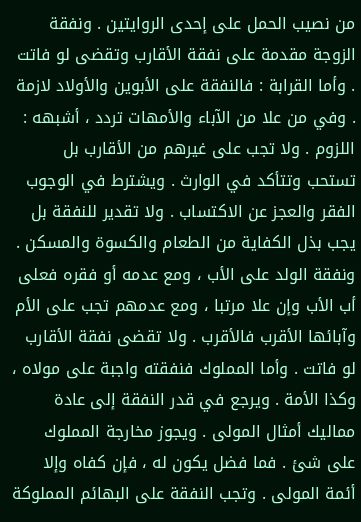من نصيب الحمل على إحدى الروايتين . ونفقة الزوجة مقدمة على نفقة الأقارب وتقضى لو فاتت . وأما القرابة : فالنفقة على الأبوين والأولاد لازمة . وفي من علا من الآباء والأمهات تردد ، أشبهه : اللزوم . ولا تجب على غيرهم من الأقارب بل تستحب وتتأكد في الوارث . ويشترط في الوجوب الفقر والعجز عن الاكتساب . ولا تقدير للنفقة بل يجب بذل الكفاية من الطعام والكسوة والمسكن . ونفقة الولد على الأب ، ومع عدمه أو فقره فعلى أب الأب وإن علا مرتبا ، ومع عدمهم تجب على الأم وآبائها الأقرب فالأقرب . ولا تقضى نفقة الأقارب لو فاتت . وأما المملوك فنفقته واجبة على مولاه ، وكذا الأمة . ويرجع في قدر النفقة إلى عادة مماليك أمثال المولى . ويجوز مخارجة المملوك على شئ . فما فضل يكون له ، فإن كفاه وإلا أئمة المولى . وتجب النفقة على البهائم المملوكة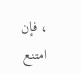، فإن امتنع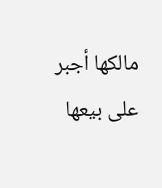مالكها أجبر على بيعها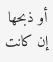أو ذبحها إن كانت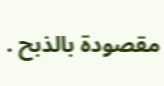مقصودة بالذبح .